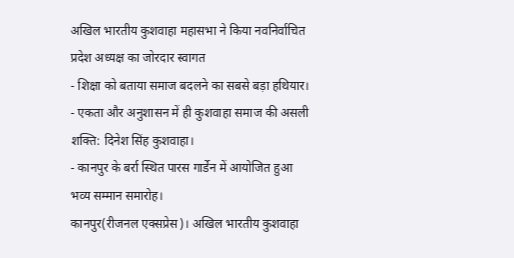अखिल भारतीय कुशवाहा महासभा ने किया नवनिर्वाचित प्रदेश अध्यक्ष का जोरदार स्वागत
- शिक्षा को बताया समाज बदलने का सबसे बड़ा हथियार।
- एकता और अनुशासन में ही कुशवाहा समाज की असली शक्ति: दिनेश सिंह कुशवाहा।
- कानपुर के बर्रा स्थित पारस गार्डेन में आयोजित हुआ भव्य सम्मान समारोह।
कानपुर(रीजनल एक्सप्रेस)। अखिल भारतीय कुशवाहा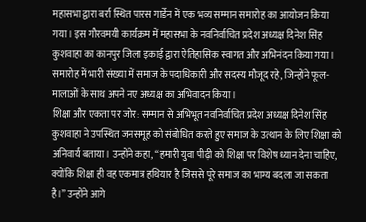महासभा द्वारा बर्रा स्थित पारस गार्डेन में एक भव्य सम्मान समारोह का आयोजन किया गया। इस गौरवमयी कार्यक्रम में महासभा के नवनिर्वाचित प्रदेश अध्यक्ष दिनेश सिंह कुशवाहा का कानपुर जिला इकाई द्वारा ऐतिहासिक स्वागत और अभिनंदन किया गया। समारोह में भारी संख्या में समाज के पदाधिकारी और सदस्य मौजूद रहे, जिन्होंने फूल-मालाओं के साथ अपने नए अध्यक्ष का अभिवादन किया।
शिक्षा और एकता पर जोर: सम्मान से अभिभूत नवनिर्वाचित प्रदेश अध्यक्ष दिनेश सिंह कुशवाहा ने उपस्थित जनसमूह को संबोधित करते हुए समाज के उत्थान के लिए शिक्षा को अनिवार्य बताया। उन्होंने कहा, “हमारी युवा पीढ़ी को शिक्षा पर विशेष ध्यान देना चाहिए, क्योंकि शिक्षा ही वह एकमात्र हथियार है जिससे पूरे समाज का भाग्य बदला जा सकता है।” उन्होंने आगे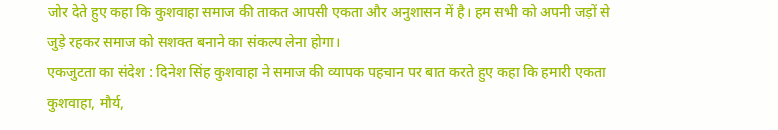जोर देते हुए कहा कि कुशवाहा समाज की ताकत आपसी एकता और अनुशासन में है। हम सभी को अपनी जड़ों से जुड़े रहकर समाज को सशक्त बनाने का संकल्प लेना होगा।
एकजुटता का संदेश : दिनेश सिंह कुशवाहा ने समाज की व्यापक पहचान पर बात करते हुए कहा कि हमारी एकता कुशवाहा, मौर्य,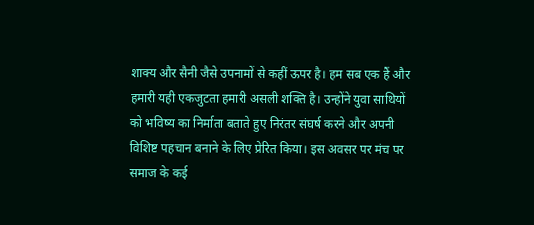शाक्य और सैनी जैसे उपनामों से कहीं ऊपर है। हम सब एक हैं और हमारी यही एकजुटता हमारी असली शक्ति है। उन्होंने युवा साथियों को भविष्य का निर्माता बताते हुए निरंतर संघर्ष करने और अपनी विशिष्ट पहचान बनाने के लिए प्रेरित किया। इस अवसर पर मंच पर समाज के कई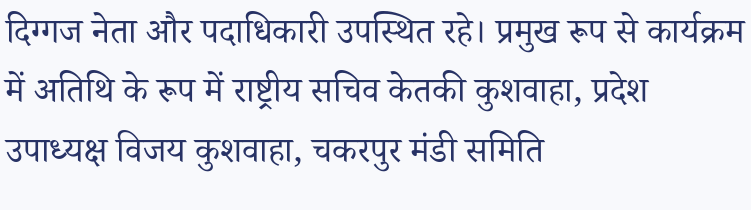दिग्गज नेता और पदाधिकारी उपस्थित रहे। प्रमुख रूप से कार्यक्रम में अतिथि के रूप में राष्ट्रीय सचिव केतकी कुशवाहा, प्रदेश उपाध्यक्ष विजय कुशवाहा, चकरपुर मंडी समिति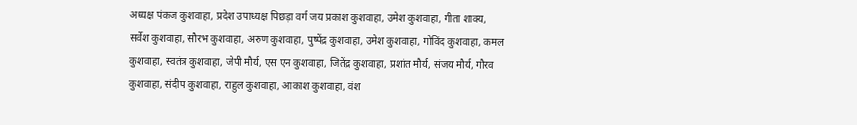अध्यक्ष पंकज कुशवाहा, प्रदेश उपाध्यक्ष पिछड़ा वर्ग जय प्रकाश कुशवाहा, उमेश कुशवाहा, गीता शाक्य, सर्वेश कुशवाहा, सौरभ कुशवाहा, अरुण कुशवाहा, पुष्पेंद्र कुशवाहा, उमेश कुशवाहा, गोविंद कुशवाहा, कमल कुशवाहा, स्वतंत्र कुशवाहा, जेपी मौर्य, एस एन कुशवाहा, जितेंद्र कुशवाहा, प्रशांत मौर्य, संजय मौर्य, गौरव कुशवाहा, संदीप कुशवाहा, राहुल कुशवाहा, आकाश कुशवाहा, वंश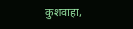कुशवाहा,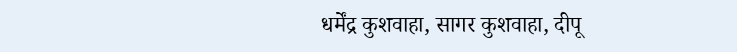धर्मेंद्र कुशवाहा, सागर कुशवाहा, दीपू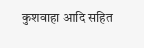कुशवाहा आदि सहित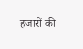हजारों की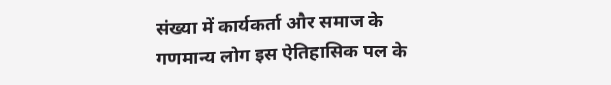संख्या में कार्यकर्ता और समाज के गणमान्य लोग इस ऐतिहासिक पल के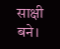साक्षी बने।